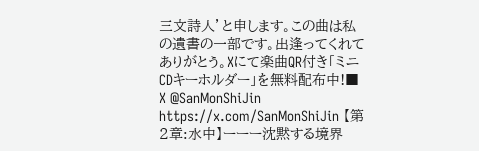三文詩人’と申します。この曲は私の遺書の一部です。出逢ってくれてありがとう。Xにて楽曲QR付き「ミニCDキーホルダー」を無料配布中!■ X @SanMonShiJin https://x.com/SanMonShiJin 【第2章:水中】ーーー沈黙する境界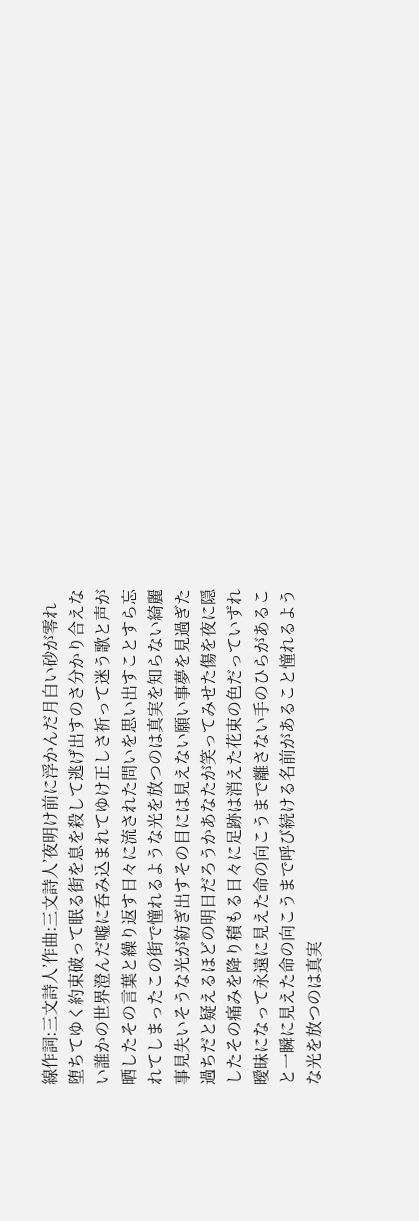線作詞:三文詩人’作曲:三文詩人’夜明け前に浮かんだ月白い砂が零れ堕ちてゆく約束破って眠る街を息を殺して逃げ出すのさ分かり合えない誰かの世界澄んだ嘘に呑み込まれてゆけ正しさ祈って迷う歌と声が晒したその言葉と繰り返す日々に流された問いを思い出すことすら忘れてしまったこの街で憧れるような光を放つのは真実を知らない綺麗事見失いそうな光が紡ぎ出すその目には見えない願い事夢を見過ぎた過ちだと疑えるほどの明日だろうかあなたが笑ってみせた傷を夜に隠したその痛みを降り積もる日々に足跡は消えた花束の色だっていずれ曖昧になって永遠に見えた命の向こうまで離さない手のひらがあること一瞬に見えた命の向こうまで呼び続ける名前があること憧れるような光を放つのは真実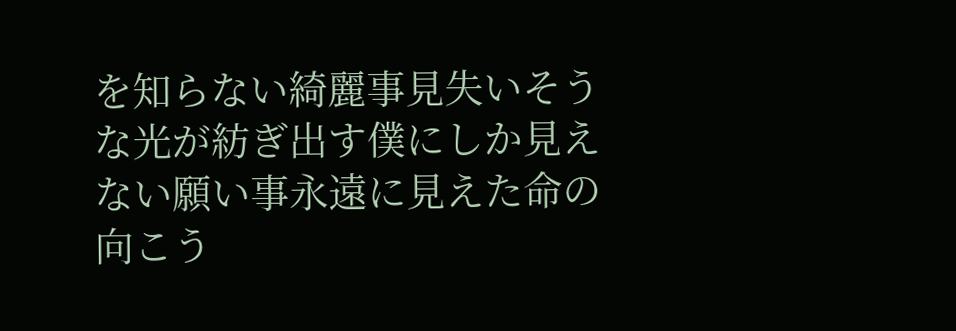を知らない綺麗事見失いそうな光が紡ぎ出す僕にしか見えない願い事永遠に見えた命の向こう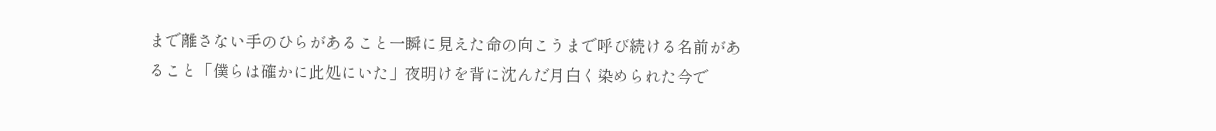まで離さない手のひらがあること一瞬に見えた命の向こうまで呼び続ける名前があること「僕らは確かに此処にいた」夜明けを背に沈んだ月白く染められた今で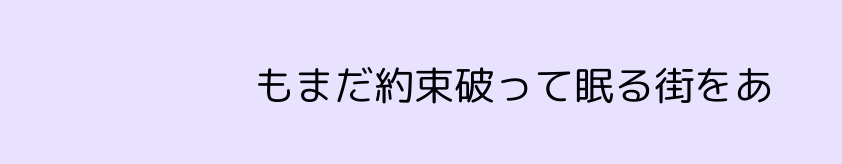もまだ約束破って眠る街をあ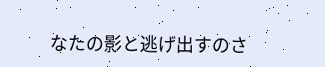なたの影と逃げ出すのさ